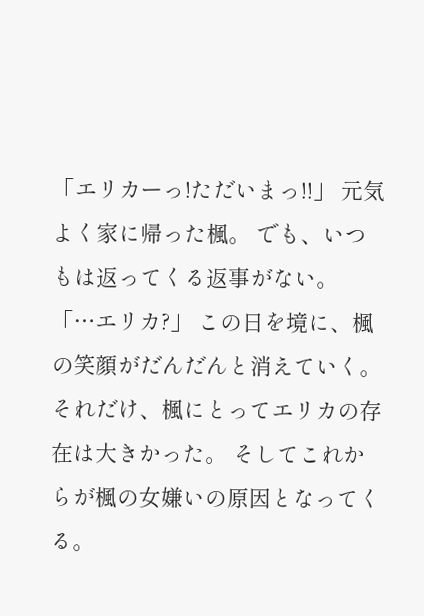「エリカーっ!ただいまっ!!」 元気よく家に帰った楓。 でも、いつもは返ってくる返事がない。 「…エリカ?」 この日を境に、楓の笑顔がだんだんと消えていく。 それだけ、楓にとってエリカの存在は大きかった。 そしてこれからが楓の女嫌いの原因となってくる。